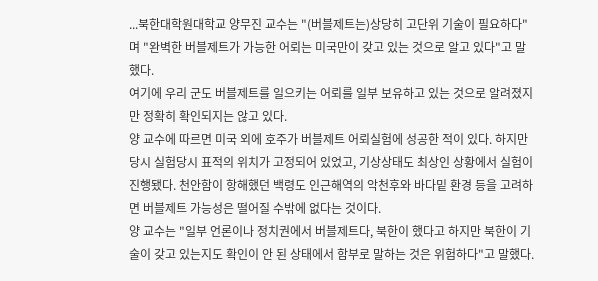...북한대학원대학교 양무진 교수는 "(버블제트는)상당히 고단위 기술이 필요하다"며 "완벽한 버블제트가 가능한 어뢰는 미국만이 갖고 있는 것으로 알고 있다"고 말했다.
여기에 우리 군도 버블제트를 일으키는 어뢰를 일부 보유하고 있는 것으로 알려졌지만 정확히 확인되지는 않고 있다.
양 교수에 따르면 미국 외에 호주가 버블제트 어뢰실험에 성공한 적이 있다. 하지만 당시 실험당시 표적의 위치가 고정되어 있었고, 기상상태도 최상인 상황에서 실험이 진행됐다. 천안함이 항해했던 백령도 인근해역의 악천후와 바다밑 환경 등을 고려하면 버블제트 가능성은 떨어질 수밖에 없다는 것이다.
양 교수는 "일부 언론이나 정치권에서 버블제트다, 북한이 했다고 하지만 북한이 기술이 갖고 있는지도 확인이 안 된 상태에서 함부로 말하는 것은 위험하다"고 말했다.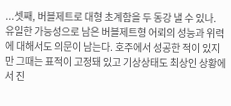...셋째, 버블제트로 대형 초계함을 두 동강 낼 수 있나. 유일한 가능성으로 남은 버블제트형 어뢰의 성능과 위력에 대해서도 의문이 남는다. 호주에서 성공한 적이 있지만 그때는 표적이 고정돼 있고 기상상태도 최상인 상황에서 진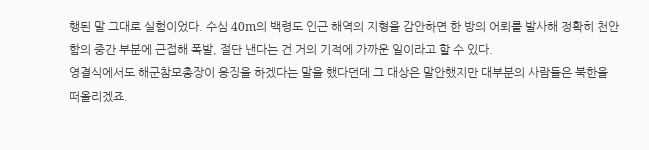행된 말 그대로 실험이었다. 수심 40m의 백령도 인근 해역의 지형을 감안하면 한 방의 어뢰를 발사해 정확히 천안함의 중간 부분에 근접해 폭발, 절단 낸다는 건 거의 기적에 가까운 일이라고 할 수 있다.
영결식에서도 해군참모총장이 응징을 하겠다는 말을 했다던데 그 대상은 말안했지만 대부분의 사람들은 북한을 떠올리겠죠.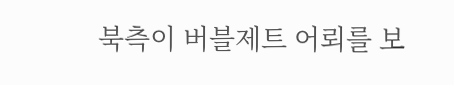북측이 버블제트 어뢰를 보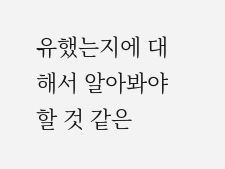유했는지에 대해서 알아봐야할 것 같은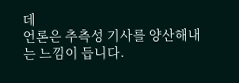데
언론은 추측성 기사를 양산해내는 느낌이 듭니다.